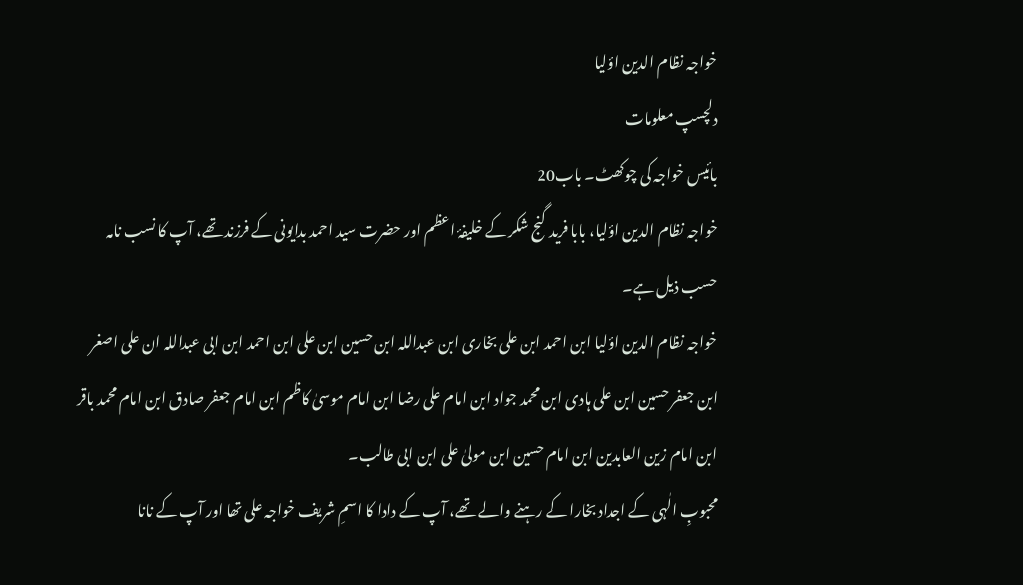خواجہ نظام الدین اؤلیا
دلچسپ معلومات
بائیس خواجہ کی چوکھٹ۔ باب20
خواجہ نظام الدین اؤلیا، بابا فرید گنج شکر کے خلیفۂ اعظم اور حضرت سید احمد بدایونی کے فرزند تھے، آپ کا نسب نامہ حسب ذیل ہے۔
خواجہ نظام الدین اؤلیا ابن احمد ابن علی بخاری ابن عبداللہ ابن حسین ابن علی ابن احمد ابن ابی عبداللہ ان علی اصغر ابن جعفر حسین ابن علی ہادی ابن محمد جواد ابن امام علی رضا ابن امام موسیٰ کاظم ابن امام جعفر صادق ابن امام محمد باقر ابن امام زین العابدین ابن امام حسین ابن مولیٰ علی ابن ابی طالب۔
محبوبِ الٰہی کے اجداد بخارا کے رہنے والے تھے، آپ کے دادا کا اسمِ شریف خواجہ علی تھا اور آپ کے نانا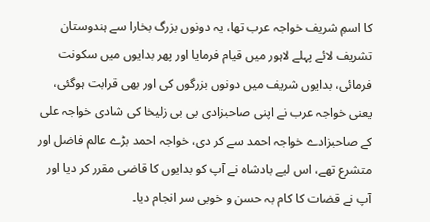کا اسمِ شریف خواجہ عرب تھا، یہ دونوں بزرگ بخارا سے ہندوستان تشریف لائے پہلے لاہور میں قیام فرمایا اور پھر بدایوں میں سکونت فرمائی، بدایوں شریف میں دونوں بزرگوں کی اور بھی قرابت ہوگئی، یعنی خواجہ عرب نے اپنی صاحبزادی بی بی زلیخا کی شادی خواجہ علی کے صاحبزادے خواجہ احمد سے کر دی، خواجہ احمد بڑے عالم فاضل اور متشرع تھے، اس لیے بادشاہ نے آپ کو بدایوں کا قاضی مقرر کر دیا اور آپ نے قضات کا کام بہ حسن و خوبی سر انجام دیا۔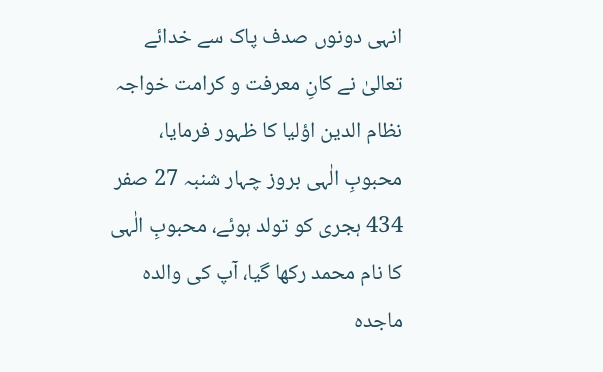انہی دونوں صدف پاک سے خدائے تعالیٰ نے کانِ معرفت و کرامت خواجہ نظام الدین اؤلیا کا ظہور فرمایا، محبوبِ الٰہی بروز چہار شنبہ 27 صفر 434 ہجری کو تولد ہوئے، محبوبِ الٰہی کا نام محمد رکھا گیا، آپ کی والدہ ماجدہ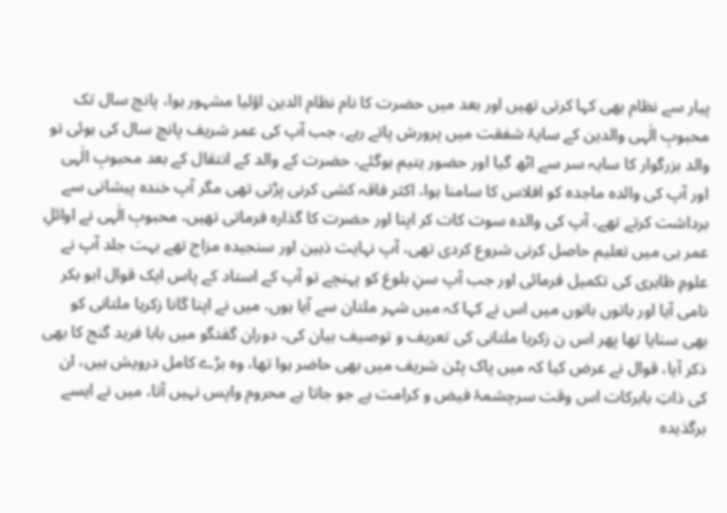پیار سے نظام بھی کہا کرتی تھیں اور بعد میں حضرت کا نام نظام الدین اؤلیا مشہور ہوا، پانچ سال تک محبوبِ الٰہی والدین کے سایۂ شفقت میں پرورش پاتے رہے، جب آپ کی عمر شریف پانچ سال کی ہوئی تو والد بزرگوار کا سایہ سر سے اٹھ گیا اور حضور یتیم ہوگئے، حضرت کے والد کے انتقال کے بعد محبوبِ الٰہی اور آپ کی والدہ ماجدہ کو افلاس کا سامنا ہوا، اکثر فاقہ کشی کرنی پڑتی تھی مگر آپ خندہ پیشانی سے برداشت کرتے تھے، آپ کی والدہ سوت کات کر اپنا اور حضرت کا گذارہ فرماتی تھیں، محبوبِ الٰہی نے اوائلِ عمر ہی میں تعلیم حاصل کرنی شروع کردی تھی، آپ نہایت ذہین اور سنجیدہ مزاج تھے بہت جلد آپ نے علومِ ظاہری کی تکمیل فرمائی اور جب آپ سنِ بلوغ کو پہنچے تو آپ کے استاد کے پاس ایک قوال ابو بکر نامی آیا اور باتوں باتوں میں اس نے کہا کہ میں شہر ملتان سے آیا ہوں، میں نے اپنا گانا زکریا ملتانی کو بھی سنایا تھا پھر اس ن زکریا ملتانی کی تعریف و توصیف بیان کی، دوران گفتگو میں بابا فرید گنج کا بھی ذکر آیا، قوال نے عرض کیا کہ میں پاک پٹن شریف میں بھی حاضر ہوا تھا، وہ بڑے کامل درویش ہیں، ان کی ذاتِ بابرکات اس وقت سرچشمۂ فیض و کرامت ہے جو جاتا ہے محروم واپس نہیں آتا، میں نے ایسے برگذیدہ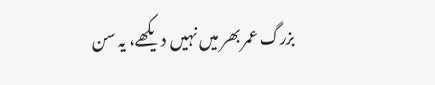بزرگ عمر بھر میں نہیں دیکھے، یہ سن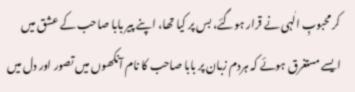کر محبوبِ الٰہی نے قرار ہوگئے، بس پر کیا تھا، اپنے پیر بابا صاحب کے عشق میں ایسے مستغرق ہوئے کہ ہردم زبان پر بابا صاحب کا نام آنکھوں میں تصور اور دل میں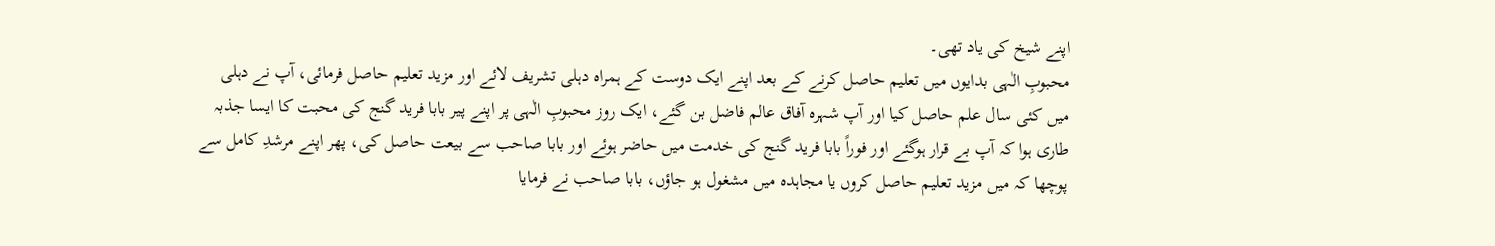اپنے شیخ کی یاد تھی۔
محبوبِ الٰہی بدایوں میں تعلیم حاصل کرنے کے بعد اپنے ایک دوست کے ہمراہ دہلی تشریف لائے اور مزید تعلیم حاصل فرمائی، آپ نے دہلی میں کئی سال علم حاصل کیا اور آپ شہرہ آفاق عالم فاضل بن گئے، ایک روز محبوبِ الٰہی پر اپنے پیر بابا فرید گنج کی محبت کا ایسا جذبہ طاری ہوا کہ آپ بے قرار ہوگئے اور فوراً بابا فرید گنج کی خدمت میں حاضر ہوئے اور بابا صاحب سے بیعت حاصل کی، پھر اپنے مرشدِ کامل سے پوچھا کہ میں مزید تعلیم حاصل کروں یا مجاہدہ میں مشغول ہو جاؤں، بابا صاحب نے فرمایا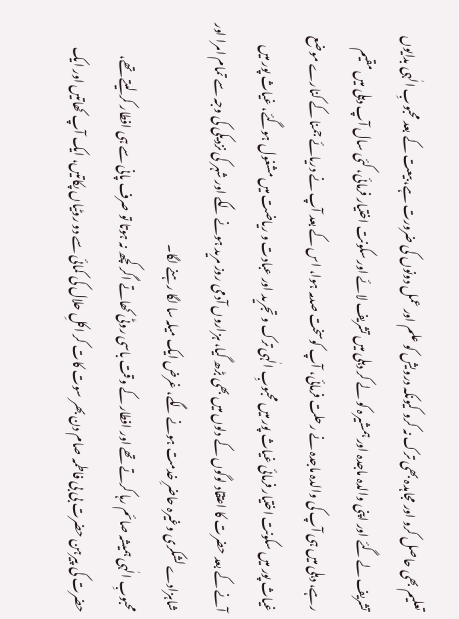تعلیم بھی حاصل کرو اور مجاہدہ بھی ترک نہ کرو کیونکہ درویش کو علم اور عمل دونوں کی ضرورت ہے، بیعت کے بعد محبوبِ الٰہی بدایوں تشریف لے گئے اور اپنی والدہ ماجدہ اور ہمشیرہ کو لے کر دہلی میں تشریف لائے اور سکونت اختیار فرمائی، کئی سال آپ دہلی میں مقیم رہے، دہلی میں ہی آپ کی والدہ ماجدہ نے رحلت فرمائی، آپ کوسخت صدمہ ہوا، اس کے بعد آپ نے دریائے جمنا کے کنارے موضع غیاث پور میں سکونت اختیار فرمائی غیاث پور میں محبوبِ الٰہی ترک و تجرید اور عبادت و ریاضت میں مشغول ہوگئے، غیاث پور میں آنے کے بعد حضرت کا اعتقاد لوگوں کے دلوں میں بھی بڑھ گیا، ہزاروں آدمی روز مرید ہونے لگے اور شہر کی نزدیکی کی وجہ سے تمام امرا اور شاہزادے لشکری وغیرہ حاضرِ خدمت ہونے لگے، غرض ایک میلہ سا لگا رہنے لگا۔
محبوبِ الٰہی ہمیشہ صائم رہا کرتے تھے اور افطار کے وقت باسی روٹی کھاتے اگر کچھ نہ ہوتا تو صرف پانی سے ہی افطار کر لیتے تھے، حضرت کی پیرہن حضرت بی بی فاطمہ صام دن بھر سوت کات کر اکلِ حلال کی کمائی سے دو روٹیاں پکاتیں، ایک آپ کھاتیں اور ایک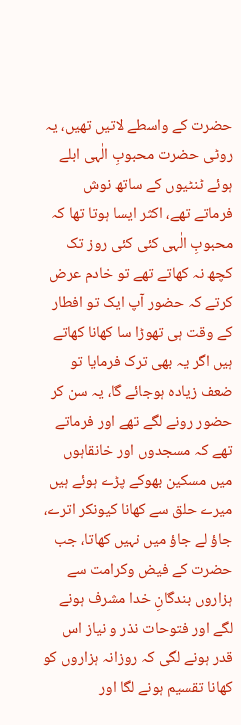حضرت کے واسطے لاتیں تھیں، یہ روٹی حضرت محبوبِ الٰہی ابلے ہوئے ٹنٹیوں کے ساتھ نوش فرماتے تھے، اکثر ایسا ہوتا تھا کہ محبوبِ الٰہی کئی کئی روز تک کچھ نہ کھاتے تھے تو خادم عرض کرتے کہ حضور آپ ایک تو افطار کے وقت ہی تھوڑا سا کھانا کھاتے ہیں اگر یہ بھی ترک فرمایا تو ضعف زیادہ ہوجائے گا، یہ سن کر حضور رونے لگے تھے اور فرماتے تھے کہ مسجدوں اور خانقاہوں میں مسکین بھوکے پڑے ہوئے ہیں میرے حلق سے کھانا کیونکر اترے، جاؤ لے جاؤ میں نہیں کھاتا، جب حضرت کے فیض وکرامت سے ہزاروں بندگانِ خدا مشرف ہونے لگے اور فتوحات نذر و نیاز اس قدر ہونے لگی کہ روزانہ ہزاروں کو کھانا تقسیم ہونے لگا اور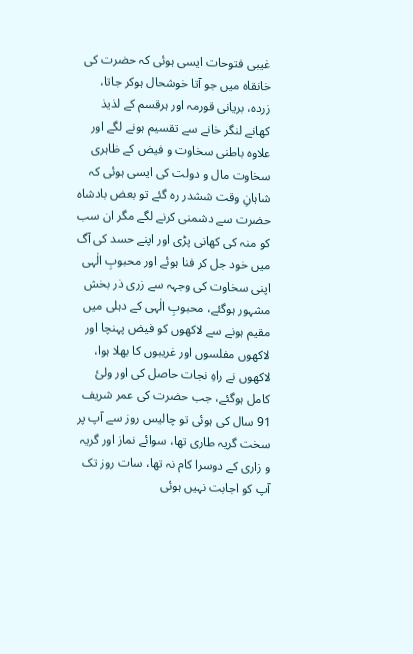غیبی فتوحات ایسی ہوئی کہ حضرت کی خانقاہ میں جو آتا خوشحال ہوکر جاتا، زردہ، بریانی قورمہ اور ہرقسم کے لذیذ کھانے لنگر خانے سے تقسیم ہونے لگے اور علاوہ باطنی سخاوت و فیض کے ظاہری سخاوت مال و دولت کی ایسی ہوئی کہ شاہانِ وقت ششدر رہ گئے تو بعض بادشاہ حضرت سے دشمنی کرنے لگے مگر ان سب کو منہ کی کھانی پڑی اور اپنے حسد کی آگ میں خود جل کر فنا ہوئے اور محبوبِ الٰہی اپنی سخاوت کی وجہہ سے زری ذر بخش مشہور ہوگئے، محبوبِ الٰہی کے دہلی میں مقیم ہونے سے لاکھوں کو فیض پہنچا اور لاکھوں مفلسوں اور غریبوں کا بھلا ہوا، لاکھوں نے راہِ نجات حاصل کی اور ولیٔ کامل ہوگئے، جب حضرت کی عمر شریف 91 سال کی ہوئی تو چالیس روز سے آپ پر سخت گریہ طاری تھا، سوائے نماز اور گریہ و زاری کے دوسرا کام نہ تھا، سات روز تک آپ کو اجابت نہیں ہوئی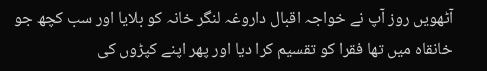آٹھویں روز آپ نے خواجہ اقبال داروغہ لنگر خانہ کو بلایا اور سب کچھ جو خانقاہ میں تھا فقرا کو تقسیم کرا دیا اور پھر اپنے کپڑوں کی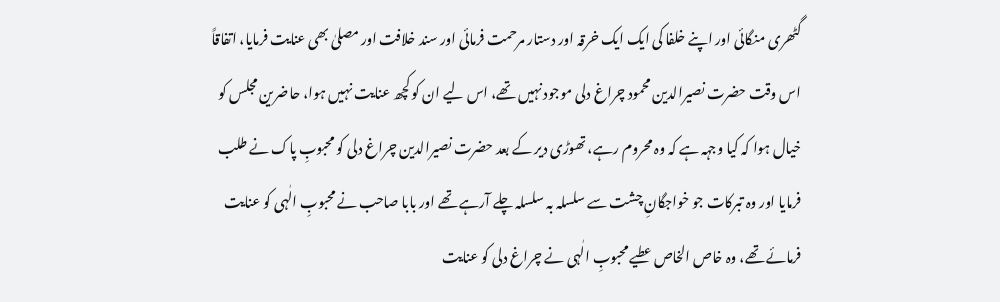گٹھری منگائی اور اپنے خلفا کی ایک ایک خرقہ اور دستار مرحمت فرمائی اور سند خلافت اور مصلیٰ بھی عنایت فرمایا، اتفاقاً اس وقت حضرت نصیرالدین محمود چراغ دلی موجود نہیں تھے، اس لیے ان کو کچھ عنایت نہیں ہوا، حاضرین مجلس کو خیال ہوا کہ کیا وجہہ ہے کہ وہ محروم رہے، تھوڑی دیر کے بعد حضرت نصیرالدین چراغ دلی کو محبوبِ پاک نے طلب فرمایا اور وہ تبرکات جو خواجگانِ چشت سے سلسلہ بہ سلسلہ چلے آرہے تھے اور بابا صاحب نے محبوبِ الٰہی کو عنایت فرمائے تھے، وہ خاص الخاص عطیے محبوبِ الٰہی نے چراغ دلی کو عنایت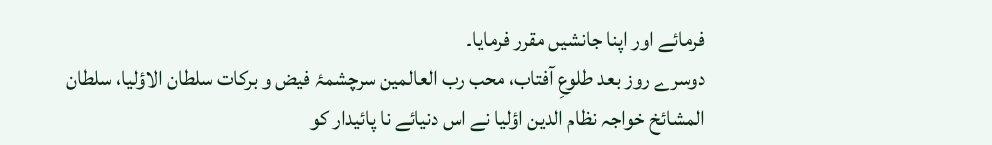فرمائے اور اپنا جانشیں مقرر فرمایا۔
دوسرے روز بعد طلوعِ آفتاب، محب رب العالمین سرچشمۂ فیض و برکات سلطان الاؤلیا، سلطان المشائخ خواجہ نظام الدین اؤلیا نے اس دنیائے نا پائیدار کو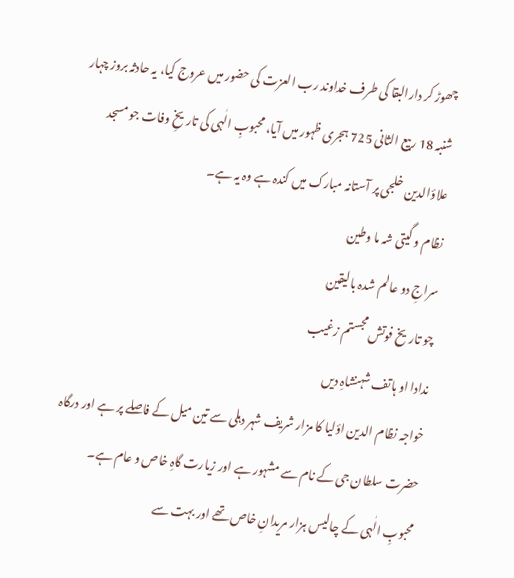چھوڑ کر دارالبقا کی طرف خداوند رب العزت کی حضور میں عروج کیا، یہ حادثہ بروز چہار شنبہ 18 ربیع الثانی 725 ہجری ظہور میں آیا، محبوبِ الٰہی کی تاریخِ وفات جو مسجد علاؤالدین خلجی پر آستانہ مبارک میں کندہ ہے وہ یہ ہے۔
نظام و گیتی شہ ما وطین
سراجِ دو عالم شدہ بالیقین
چو تاریخ فوتش مجستم زغیب
ندادا او ہاتف شہنشاہِ دیں
خواجہ نظام الدین اؤلیا کا مزار شریف شہر دہلی سے تین میل کے فاصلے پر ہے اور درگاہ حضرت سلطان جی کے نام سے مشہور ہے اور زیارت گاہِ خاص و عام ہے۔
محبوبِ الٰہی کے چالیس ہزار مریدانِ خاص تھے اور بہت سے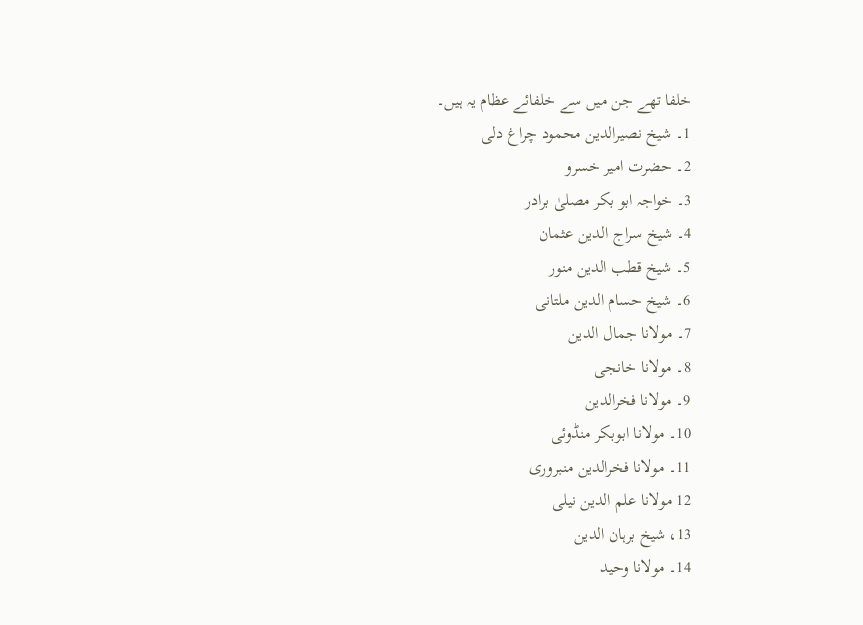خلفا تھے جن میں سے خلفائے عظام یہ ہیں۔
1۔ شیخ نصیرالدین محمود چراغ دلی
2۔ حضرت امیر خسرو
3۔ خواجہ ابو بکر مصلیٰ برادر
4۔ شیخ سراج الدین عثمان
5۔ شیخ قطب الدین منور
6۔ شیخ حسام الدین ملتانی
7۔ مولانا جمال الدین
8۔ مولانا خانجی
9۔ مولانا فخرالدین
10۔ مولانا ابوبکر منڈوئی
11۔ مولانا فخرالدین منبروری
12 مولانا علم الدین نیلی
13، شیخ برہان الدین
14۔ مولانا وحید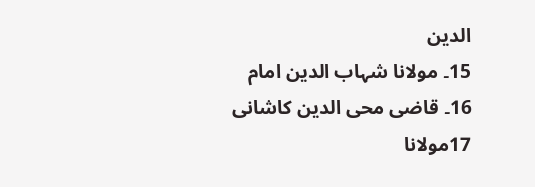الدین
15۔ مولانا شہاب الدین امام
16۔ قاضی محی الدین کاشانی
17مولانا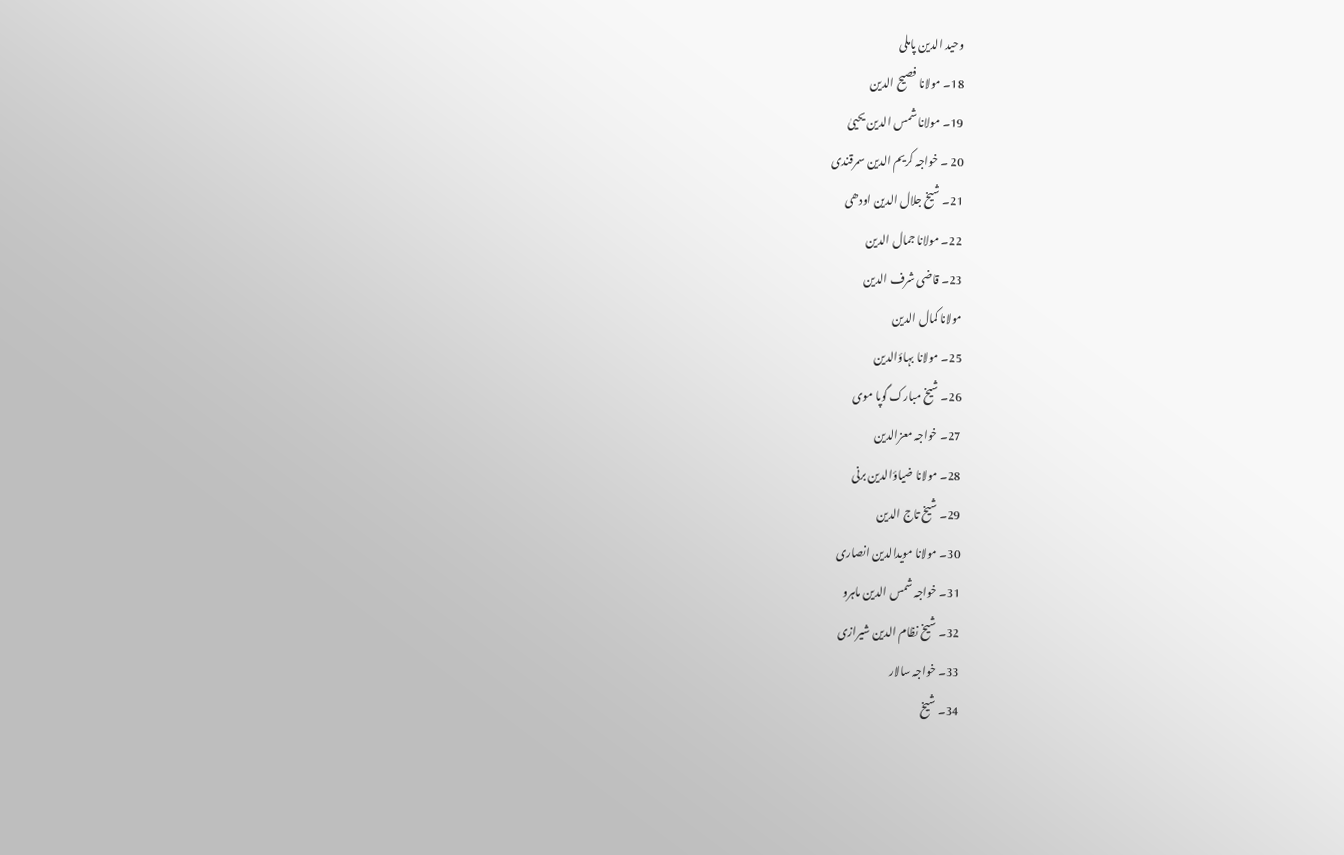وحید الدین پاملی
18۔ مولانا فصیح الدین
19۔ مولانا شمس الدین یحییٰ
20 ۔ خواجہ کریم الدین سمرقندی
21۔ شیخ جلال الدین اودھی
22۔ مولانا جمال الدین
23۔ قاضی شرف الدین
مولانا کمال الدین
25۔ مولانا بہاؤالدین
26۔ شیخ مبارک گوپا موی
27۔ خواجہ معزالدین
28۔ مولانا ضیاؤالدین برنی
29۔ شیخ تاج الدین
30۔ مولانا مویدالدین انصاری
31۔ خواجہ شمس الدین ماہرو
32۔ شیخ نظام الدین شیرازی
33۔ خواجہ سالار
34۔ شیخ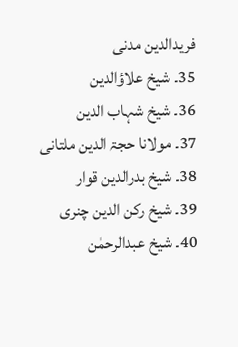فریدالدین مدنی
35۔ شیخ علاؤالدین
36۔ شیخ شہاب الدین
37۔ مولانا حجۃ الدین ملتانی
38۔ شیخ بدرالدین قوار
39۔ شیخ رکن الدین چنری
40۔ شیخ عبدالرحمٰن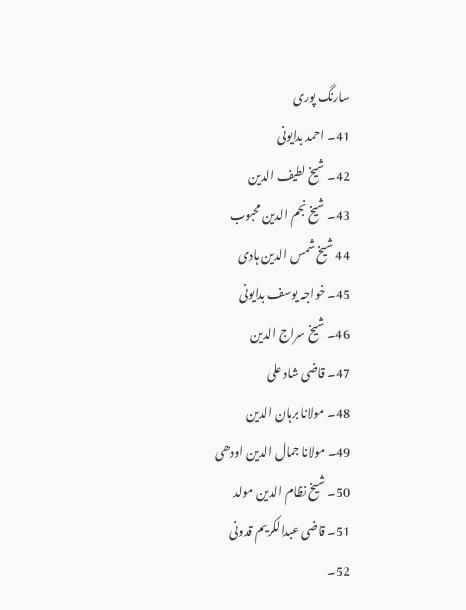سارنگ پوری
41۔ احمد بدایونی
42۔ شیخ لطیف الدین
43۔ شیخ نجم الدین محبوب
44 شیخ شمس الدین ہادی
45۔ خواجہ یوسف بدایونی
46۔ شیخ سراج الدین
47۔ قاضی شاد علی
48۔ مولانا برہان الدین
49۔ مولانا جمال الدین اودھی
50۔ شیخ نظام الدین مولد
51۔ قاضی عبدالکریم قدونی
52۔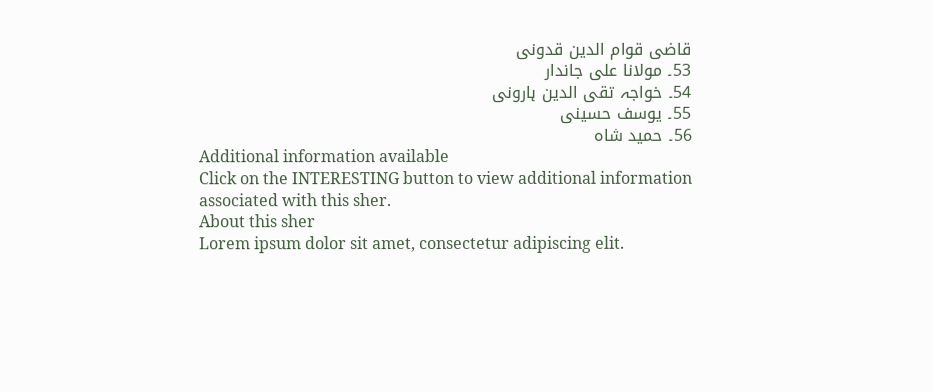قاضی قوام الدین قدونی
53۔ مولانا علی جاندار
54۔ خواجہ تقی الدین ہارونی
55۔ یوسف حسینی
56۔ حمید شاہ
Additional information available
Click on the INTERESTING button to view additional information associated with this sher.
About this sher
Lorem ipsum dolor sit amet, consectetur adipiscing elit.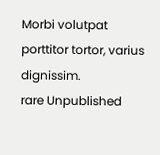Morbi volutpat porttitor tortor, varius dignissim.
rare Unpublished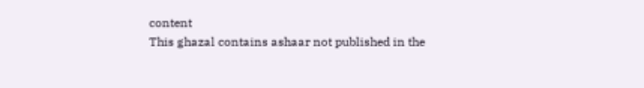content
This ghazal contains ashaar not published in the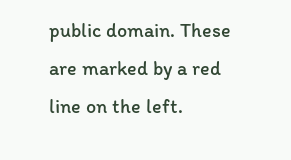public domain. These are marked by a red line on the left.